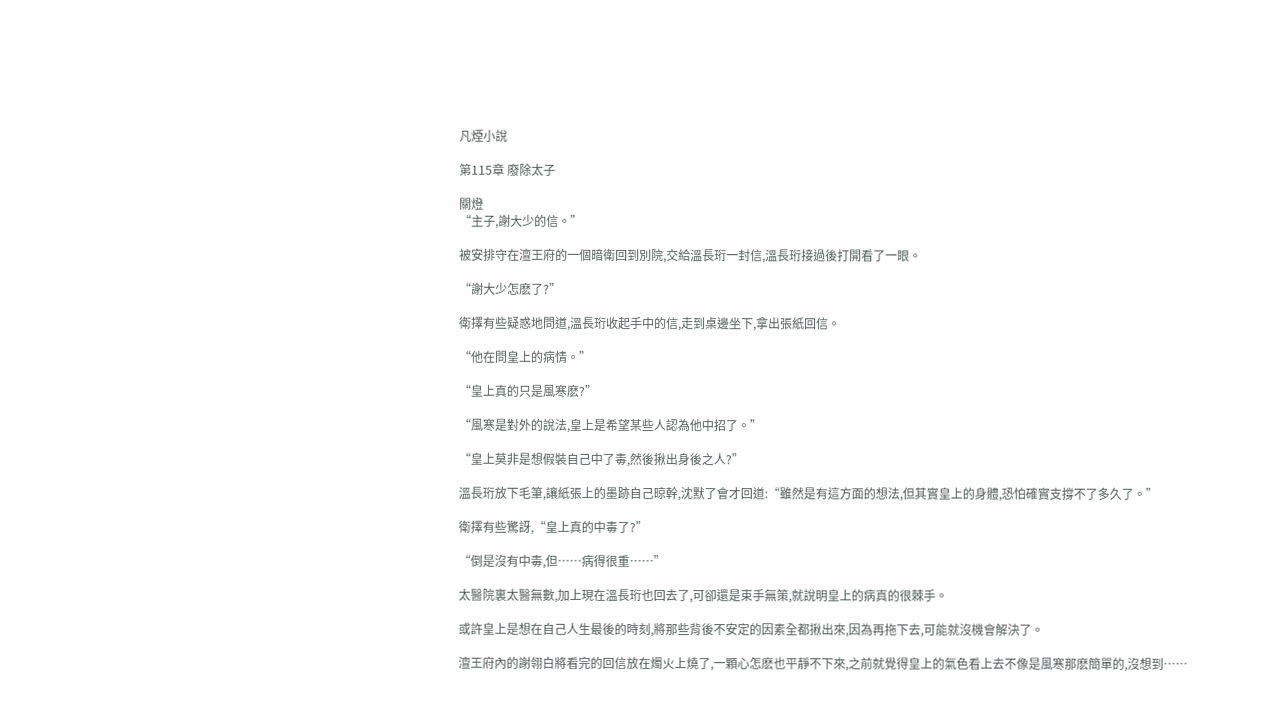凡煙小說

第115章 廢除太子

關燈
“主子,謝大少的信。”

被安排守在澶王府的一個暗衛回到別院,交給溫長珩一封信,溫長珩接過後打開看了一眼。

“謝大少怎麽了?”

衛擇有些疑惑地問道,溫長珩收起手中的信,走到桌邊坐下,拿出張紙回信。

“他在問皇上的病情。”

“皇上真的只是風寒麽?”

“風寒是對外的說法,皇上是希望某些人認為他中招了。”

“皇上莫非是想假裝自己中了毒,然後揪出身後之人?”

溫長珩放下毛筆,讓紙張上的墨跡自己晾幹,沈默了會才回道:“雖然是有這方面的想法,但其實皇上的身體,恐怕確實支撐不了多久了。”

衛擇有些驚訝,“皇上真的中毒了?”

“倒是沒有中毒,但……病得很重……”

太醫院裏太醫無數,加上現在溫長珩也回去了,可卻還是束手無策,就說明皇上的病真的很棘手。

或許皇上是想在自己人生最後的時刻,將那些背後不安定的因素全都揪出來,因為再拖下去,可能就沒機會解決了。

澶王府內的謝翎白將看完的回信放在燭火上燒了,一顆心怎麽也平靜不下來,之前就覺得皇上的氣色看上去不像是風寒那麽簡單的,沒想到……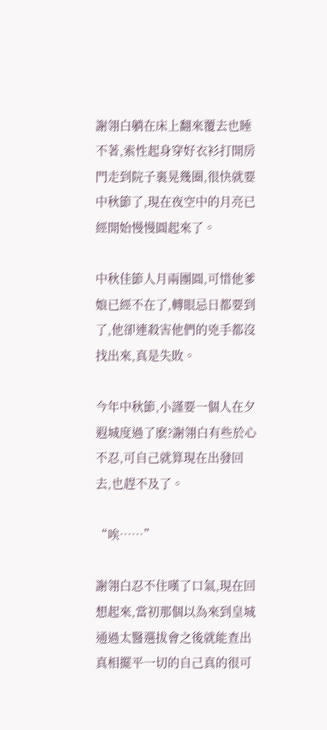謝翎白躺在床上翻來覆去也睡不著,索性起身穿好衣衫打開房門走到院子裏晃幾圈,很快就要中秋節了,現在夜空中的月亮已經開始慢慢圓起來了。

中秋佳節人月兩團圓,可惜他爹娘已經不在了,轉眼忌日都要到了,他卻連殺害他們的兇手都沒找出來,真是失敗。

今年中秋節,小謹要一個人在夕遐城度過了麽?謝翎白有些於心不忍,可自己就算現在出發回去,也趕不及了。

“唉……”

謝翎白忍不住嘆了口氣,現在回想起來,當初那個以為來到皇城通過太醫選拔會之後就能查出真相擺平一切的自己真的很可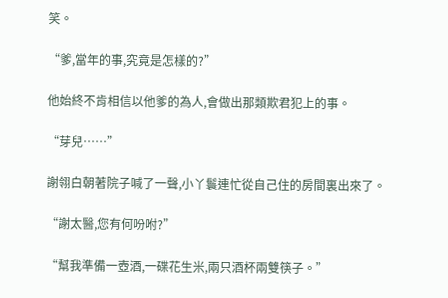笑。

“爹,當年的事,究竟是怎樣的?”

他始終不肯相信以他爹的為人,會做出那類欺君犯上的事。

“芽兒……”

謝翎白朝著院子喊了一聲,小丫鬟連忙從自己住的房間裏出來了。

“謝太醫,您有何吩咐?”

“幫我準備一壺酒,一碟花生米,兩只酒杯兩雙筷子。”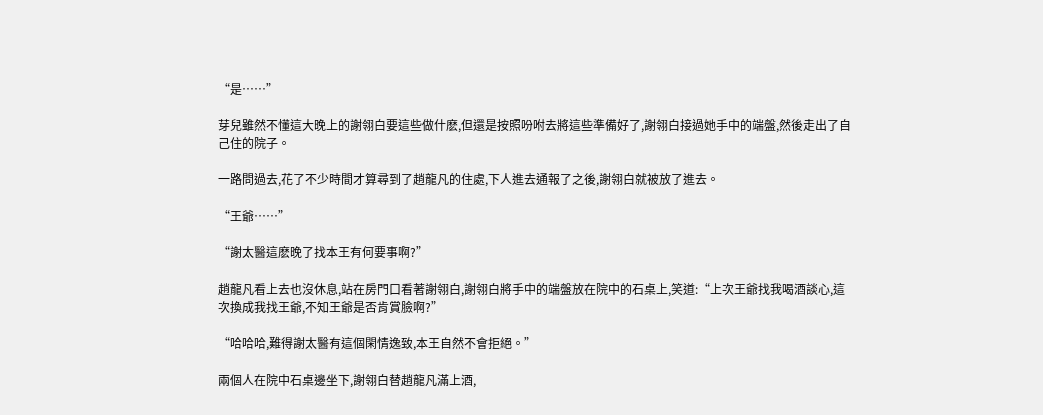“是……”

芽兒雖然不懂這大晚上的謝翎白要這些做什麽,但還是按照吩咐去將這些準備好了,謝翎白接過她手中的端盤,然後走出了自己住的院子。

一路問過去,花了不少時間才算尋到了趙龍凡的住處,下人進去通報了之後,謝翎白就被放了進去。

“王爺……”

“謝太醫這麽晚了找本王有何要事啊?”

趙龍凡看上去也沒休息,站在房門口看著謝翎白,謝翎白將手中的端盤放在院中的石桌上,笑道:“上次王爺找我喝酒談心,這次換成我找王爺,不知王爺是否肯賞臉啊?”

“哈哈哈,難得謝太醫有這個閑情逸致,本王自然不會拒絕。”

兩個人在院中石桌邊坐下,謝翎白替趙龍凡滿上酒,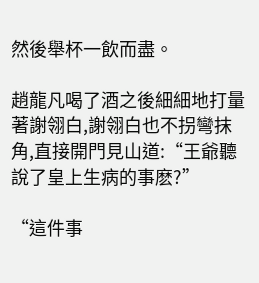然後舉杯一飲而盡。

趙龍凡喝了酒之後細細地打量著謝翎白,謝翎白也不拐彎抹角,直接開門見山道:“王爺聽說了皇上生病的事麽?”

“這件事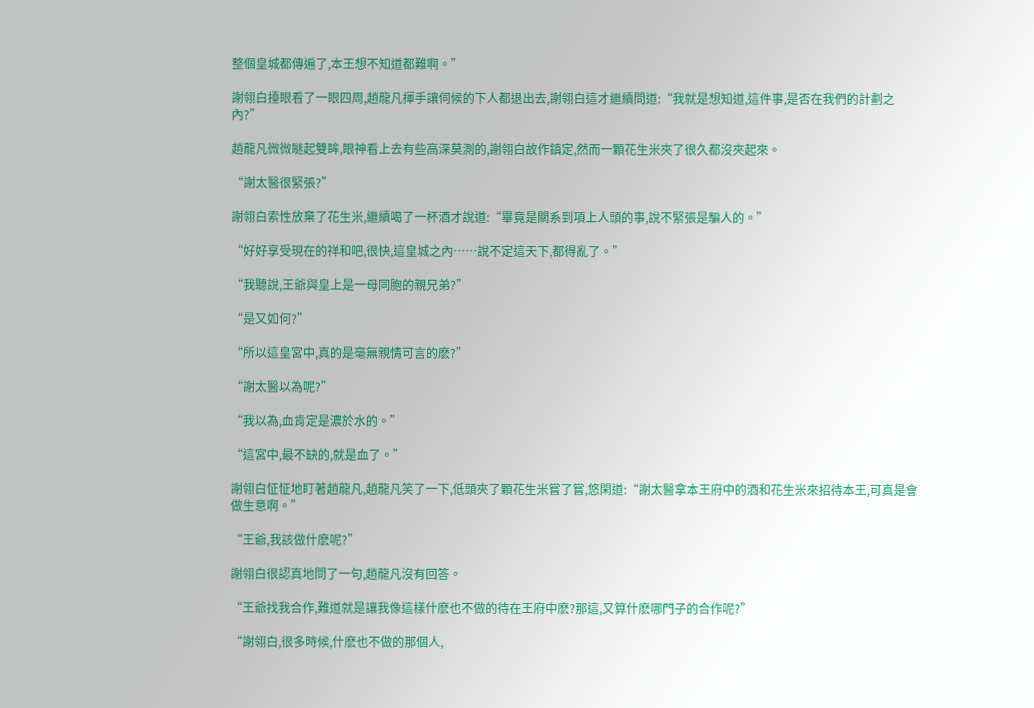整個皇城都傳遍了,本王想不知道都難啊。”

謝翎白擡眼看了一眼四周,趙龍凡揮手讓伺候的下人都退出去,謝翎白這才繼續問道:“我就是想知道,這件事,是否在我們的計劃之內?”

趙龍凡微微瞇起雙眸,眼神看上去有些高深莫測的,謝翎白故作鎮定,然而一顆花生米夾了很久都沒夾起來。

“謝太醫很緊張?”

謝翎白索性放棄了花生米,繼續喝了一杯酒才說道:“畢竟是關系到項上人頭的事,說不緊張是騙人的。”

“好好享受現在的祥和吧,很快,這皇城之內……說不定這天下,都得亂了。”

“我聽說,王爺與皇上是一母同胞的親兄弟?”

“是又如何?”

“所以這皇宮中,真的是毫無親情可言的麽?”

“謝太醫以為呢?”

“我以為,血肯定是濃於水的。”

“這宮中,最不缺的,就是血了。”

謝翎白怔怔地盯著趙龍凡,趙龍凡笑了一下,低頭夾了顆花生米嘗了嘗,悠閑道:“謝太醫拿本王府中的酒和花生米來招待本王,可真是會做生意啊。”

“王爺,我該做什麽呢?”

謝翎白很認真地問了一句,趙龍凡沒有回答。

“王爺找我合作,難道就是讓我像這樣什麽也不做的待在王府中麽?那這,又算什麽哪門子的合作呢?”

“謝翎白,很多時候,什麽也不做的那個人,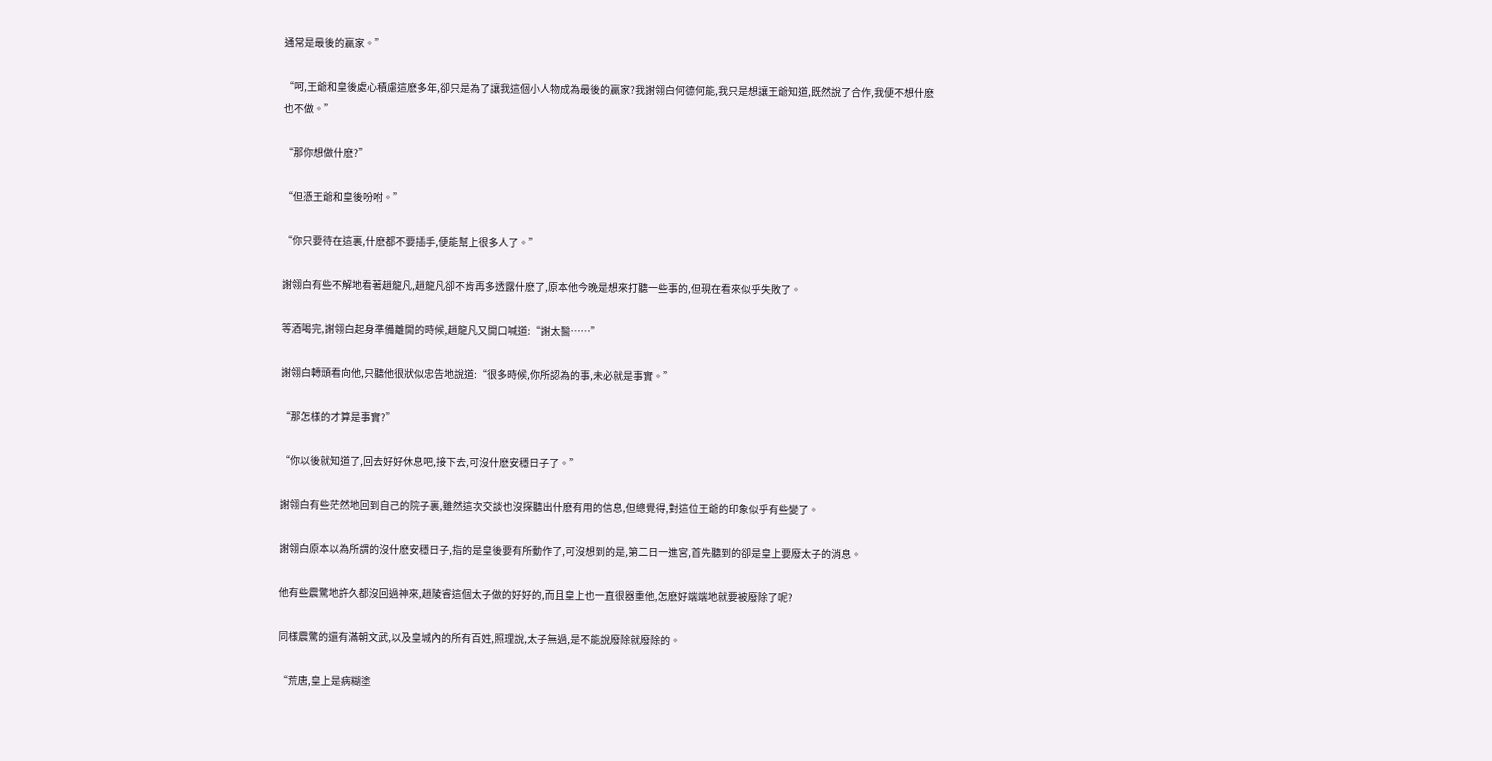通常是最後的贏家。”

“呵,王爺和皇後處心積慮這麽多年,卻只是為了讓我這個小人物成為最後的贏家?我謝翎白何德何能,我只是想讓王爺知道,既然說了合作,我便不想什麽也不做。”

“那你想做什麽?”

“但憑王爺和皇後吩咐。”

“你只要待在這裏,什麽都不要插手,便能幫上很多人了。”

謝翎白有些不解地看著趙龍凡,趙龍凡卻不肯再多透露什麽了,原本他今晚是想來打聽一些事的,但現在看來似乎失敗了。

等酒喝完,謝翎白起身準備離開的時候,趙龍凡又開口喊道:“謝太醫……”

謝翎白轉頭看向他,只聽他很狀似忠告地說道:“很多時候,你所認為的事,未必就是事實。”

“那怎樣的才算是事實?”

“你以後就知道了,回去好好休息吧,接下去,可沒什麽安穩日子了。”

謝翎白有些茫然地回到自己的院子裏,雖然這次交談也沒探聽出什麽有用的信息,但總覺得,對這位王爺的印象似乎有些變了。

謝翎白原本以為所謂的沒什麽安穩日子,指的是皇後要有所動作了,可沒想到的是,第二日一進宮,首先聽到的卻是皇上要廢太子的消息。

他有些震驚地許久都沒回過神來,趙陵睿這個太子做的好好的,而且皇上也一直很器重他,怎麽好端端地就要被廢除了呢?

同樣震驚的還有滿朝文武,以及皇城內的所有百姓,照理說,太子無過,是不能說廢除就廢除的。

“荒唐,皇上是病糊塗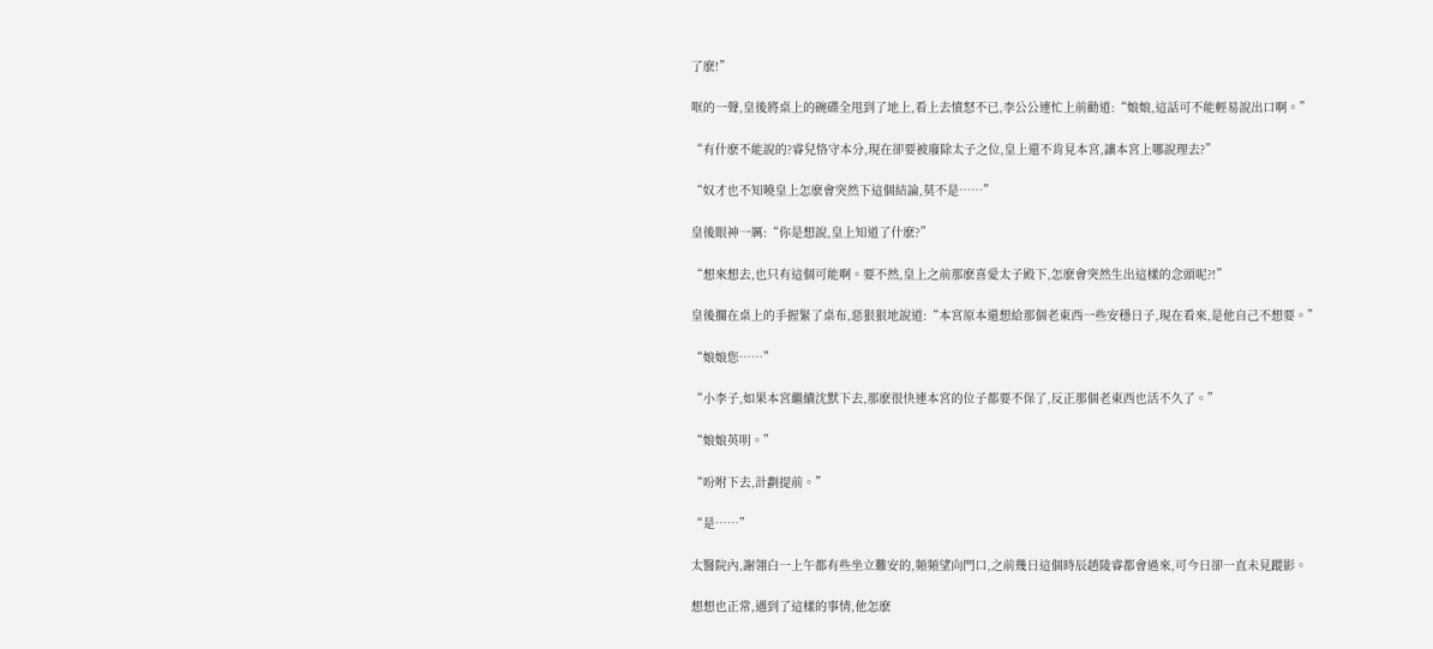了麽!”

哐的一聲,皇後將桌上的碗碟全甩到了地上,看上去憤怒不已,李公公連忙上前勸道:“娘娘,這話可不能輕易說出口啊。”

“有什麽不能說的?睿兒恪守本分,現在卻要被廢除太子之位,皇上還不肯見本宮,讓本宮上哪說理去?”

“奴才也不知曉皇上怎麽會突然下這個結論,莫不是……”

皇後眼神一厲:“你是想說,皇上知道了什麽?”

“想來想去,也只有這個可能啊。要不然,皇上之前那麽喜愛太子殿下,怎麽會突然生出這樣的念頭呢?!”

皇後擱在桌上的手握緊了桌布,惡狠狠地說道:“本宮原本還想給那個老東西一些安穩日子,現在看來,是他自己不想要。”

“娘娘您……”

“小李子,如果本宮繼續沈默下去,那麽很快連本宮的位子都要不保了,反正那個老東西也活不久了。”

“娘娘英明。”

“吩咐下去,計劃提前。”

“是……”

太醫院內,謝翎白一上午都有些坐立難安的,頻頻望向門口,之前幾日這個時辰趙陵睿都會過來,可今日卻一直未見蹤影。

想想也正常,遇到了這樣的事情,他怎麽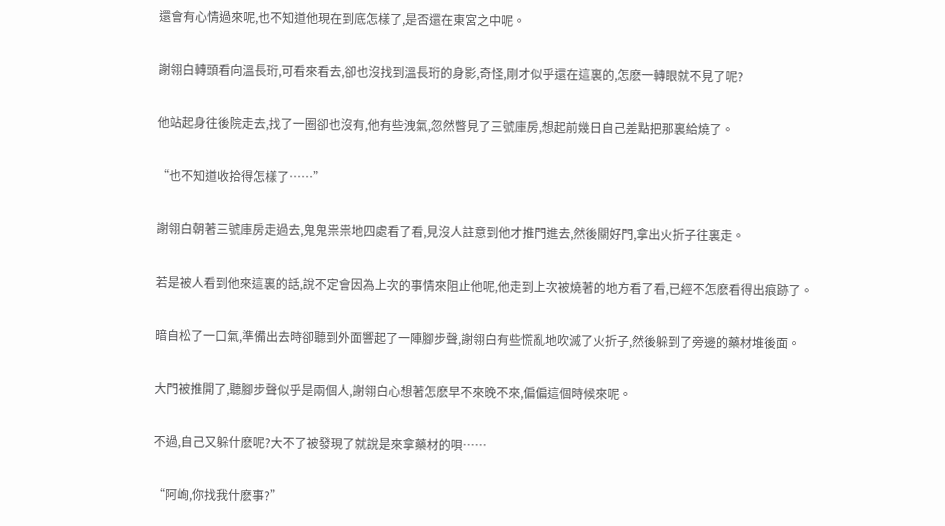還會有心情過來呢,也不知道他現在到底怎樣了,是否還在東宮之中呢。

謝翎白轉頭看向溫長珩,可看來看去,卻也沒找到溫長珩的身影,奇怪,剛才似乎還在這裏的,怎麽一轉眼就不見了呢?

他站起身往後院走去,找了一圈卻也沒有,他有些洩氣,忽然瞥見了三號庫房,想起前幾日自己差點把那裏給燒了。

“也不知道收拾得怎樣了……”

謝翎白朝著三號庫房走過去,鬼鬼祟祟地四處看了看,見沒人註意到他才推門進去,然後關好門,拿出火折子往裏走。

若是被人看到他來這裏的話,說不定會因為上次的事情來阻止他呢,他走到上次被燒著的地方看了看,已經不怎麽看得出痕跡了。

暗自松了一口氣,準備出去時卻聽到外面響起了一陣腳步聲,謝翎白有些慌亂地吹滅了火折子,然後躲到了旁邊的藥材堆後面。

大門被推開了,聽腳步聲似乎是兩個人,謝翎白心想著怎麽早不來晚不來,偏偏這個時候來呢。

不過,自己又躲什麽呢?大不了被發現了就說是來拿藥材的唄……

“阿峋,你找我什麽事?”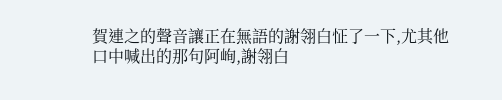賀連之的聲音讓正在無語的謝翎白怔了一下,尤其他口中喊出的那句阿峋,謝翎白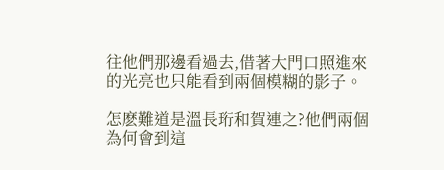往他們那邊看過去,借著大門口照進來的光亮也只能看到兩個模糊的影子。

怎麽難道是溫長珩和賀連之?他們兩個為何會到這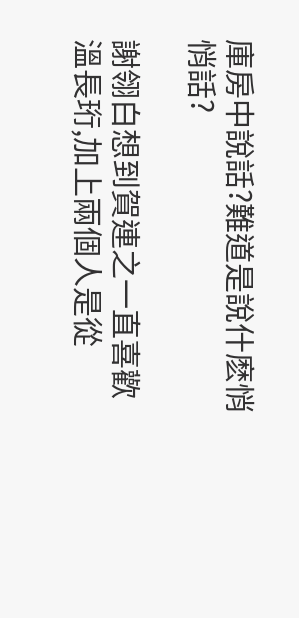庫房中說話?難道是說什麽悄悄話?

謝翎白想到賀連之一直喜歡溫長珩,加上兩個人是從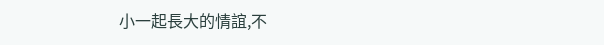小一起長大的情誼,不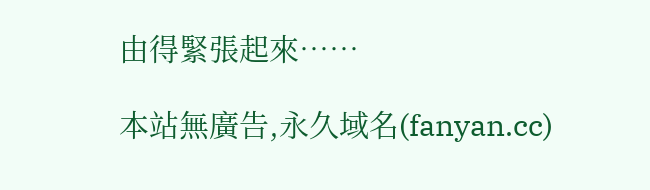由得緊張起來……

本站無廣告,永久域名(fanyan.cc)